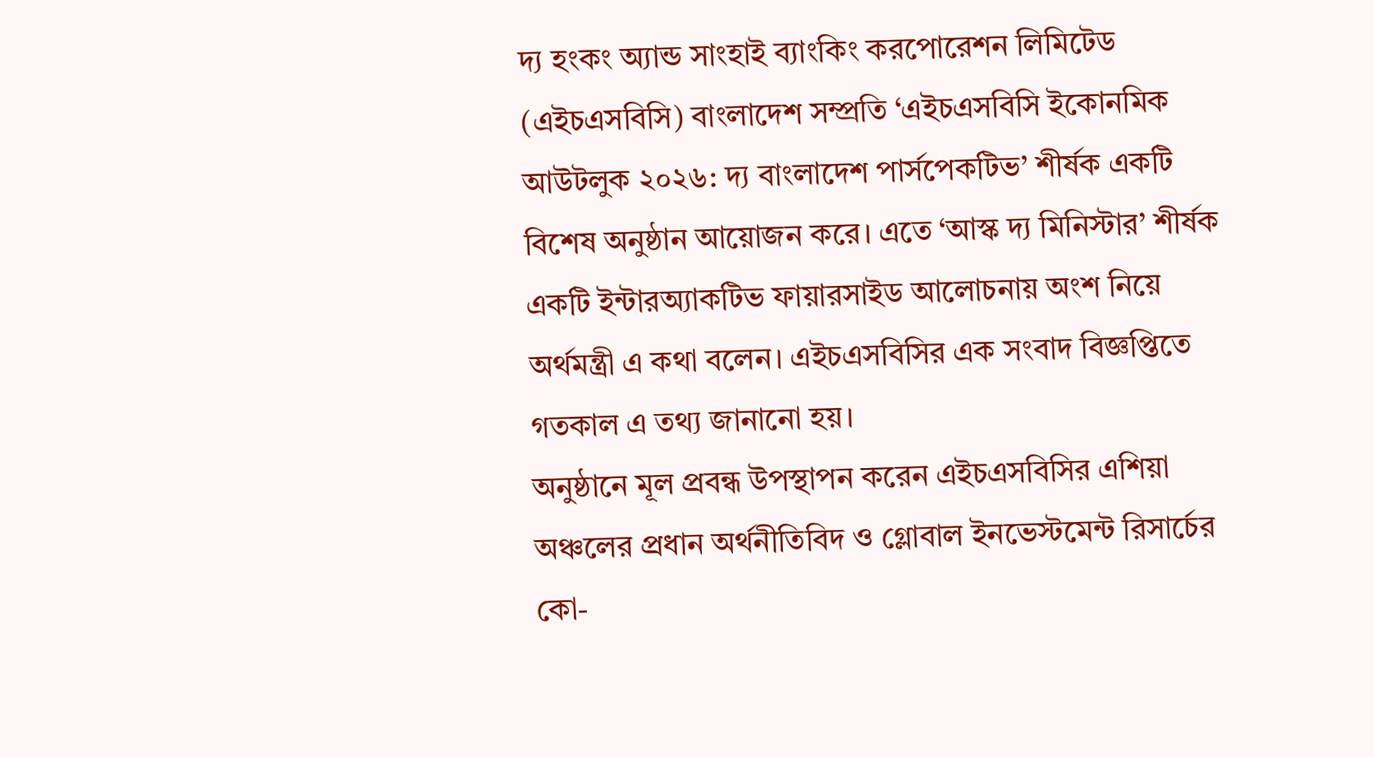দ্য হংকং অ্যান্ড সাংহাই ব্যাংকিং করপোরেশন লিমিটেড (এইচএসবিসি) বাংলাদেশ সম্প্রতি ‘এইচএসবিসি ইকোনমিক আউটলুক ২০২৬: দ্য বাংলাদেশ পার্সপেকটিভ’ শীর্ষক একটি বিশেষ অনুষ্ঠান আয়োজন করে। এতে ‘আস্ক দ্য মিনিস্টার’ শীর্ষক একটি ইন্টারঅ্যাকটিভ ফায়ারসাইড আলোচনায় অংশ নিয়ে অর্থমন্ত্রী এ কথা বলেন। এইচএসবিসির এক সংবাদ বিজ্ঞপ্তিতে গতকাল এ তথ্য জানানো হয়।
অনুষ্ঠানে মূল প্রবন্ধ উপস্থাপন করেন এইচএসবিসির এশিয়া অঞ্চলের প্রধান অর্থনীতিবিদ ও গ্লোবাল ইনভেস্টমেন্ট রিসার্চের কো-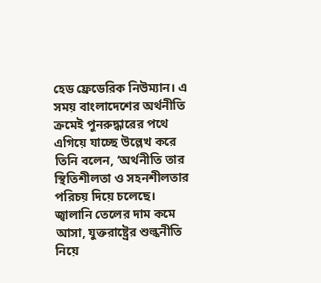হেড ফ্রেডেরিক নিউম্যান। এ সময় বাংলাদেশের অর্থনীতি ক্রমেই পুনরুদ্ধারের পথে এগিয়ে যাচ্ছে উল্লেখ করে তিনি বলেন, ‘অর্থনীতি তার স্থিতিশীলতা ও সহনশীলতার পরিচয় দিয়ে চলেছে। জ্বালানি তেলের দাম কমে আসা, যুক্তরাষ্ট্রের শুল্কনীতি নিয়ে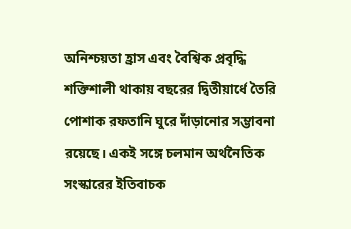অনিশ্চয়তা হ্রাস এবং বৈশ্বিক প্রবৃদ্ধি শক্তিশালী থাকায় বছরের দ্বিতীয়ার্ধে তৈরি পোশাক রফতানি ঘুরে দাঁড়ানোর সম্ভাবনা রয়েছে। একই সঙ্গে চলমান অর্থনৈতিক সংস্কারের ইতিবাচক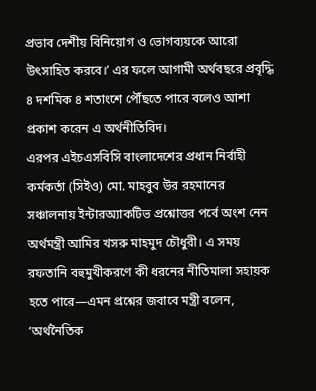প্রভাব দেশীয় বিনিয়োগ ও ভোগব্যয়কে আরো উৎসাহিত করবে।’ এর ফলে আগামী অর্থবছরে প্রবৃদ্ধি ৪ দশমিক ৪ শতাংশে পৌঁছতে পারে বলেও আশা প্রকাশ করেন এ অর্থনীতিবিদ।
এরপর এইচএসবিসি বাংলাদেশের প্রধান নির্বাহী কর্মকর্তা (সিইও) মো. মাহবুব উর রহমানের সঞ্চালনায় ইন্টারঅ্যাকটিভ প্রশ্নোত্তর পর্বে অংশ নেন অর্থমন্ত্রী আমির খসরু মাহমুদ চৌধুরী। এ সময় রফতানি বহুমুখীকরণে কী ধরনের নীতিমালা সহায়ক হতে পারে—এমন প্রশ্নের জবাবে মন্ত্রী বলেন, ‘অর্থনৈতিক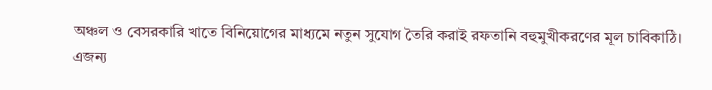অঞ্চল ও বেসরকারি খাতে বিনিয়োগের মাধ্যমে নতুন সুযোগ তৈরি করাই রফতানি বহুমুখীকরণের মূল চাবিকাঠি। এজন্য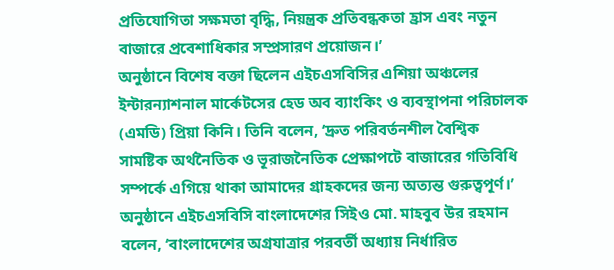প্রতিযোগিতা সক্ষমতা বৃদ্ধি, নিয়ন্ত্রক প্রতিবন্ধকতা হ্রাস এবং নতুন বাজারে প্রবেশাধিকার সম্প্রসারণ প্রয়োজন।’
অনুষ্ঠানে বিশেষ বক্তা ছিলেন এইচএসবিসির এশিয়া অঞ্চলের ইন্টারন্যাশনাল মার্কেটসের হেড অব ব্যাংকিং ও ব্যবস্থাপনা পরিচালক (এমডি) প্রিয়া কিনি। তিনি বলেন, ‘দ্রুত পরিবর্তনশীল বৈশ্বিক সামষ্টিক অর্থনৈতিক ও ভূরাজনৈতিক প্রেক্ষাপটে বাজারের গতিবিধি সম্পর্কে এগিয়ে থাকা আমাদের গ্রাহকদের জন্য অত্যন্ত গুরুত্বপূর্ণ।’
অনুষ্ঠানে এইচএসবিসি বাংলাদেশের সিইও মো. মাহবুব উর রহমান বলেন, ‘বাংলাদেশের অগ্রযাত্রার পরবর্তী অধ্যায় নির্ধারিত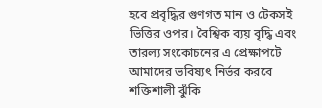হবে প্রবৃদ্ধির গুণগত মান ও টেকসই ভিত্তির ওপর। বৈশ্বিক ব্যয় বৃদ্ধি এবং তারল্য সংকোচনের এ প্রেক্ষাপটে আমাদের ভবিষ্যৎ নির্ভর করবে শক্তিশালী ঝুঁকি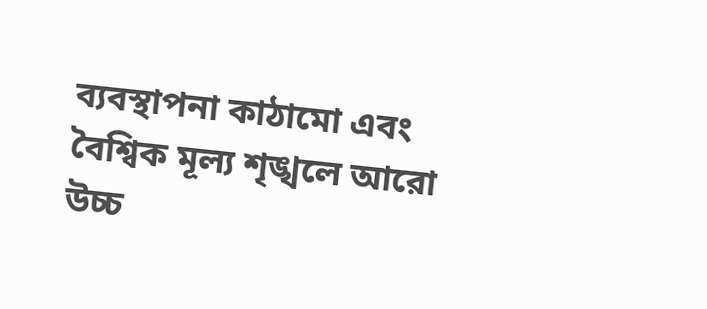ব্যবস্থাপনা কাঠামো এবং বৈশ্বিক মূল্য শৃঙ্খলে আরো উচ্চ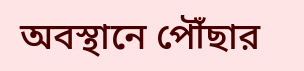অবস্থানে পৌঁছার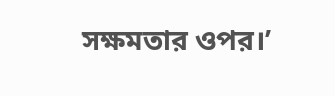সক্ষমতার ওপর।’